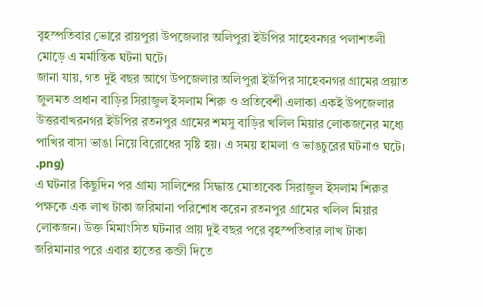বৃহস্পতিবার ভোরে রায়পুরা উপজেলার অলিপুরা ইউপির সাহেবনগর পলাশতলী মোড়ে এ মর্মান্তিক ঘটনা ঘটে।
জানা যায়, গত দুই বছর আগে উপজেলার অলিপুরা ইউপির সাহেবনগর গ্রামের প্রয়াত জুলমত প্রধান বাড়ির সিরাজুল ইসলাম শিরু ও প্রতিবেশী এলাকা একই উপজেলার উত্তরবাখরনগর ইউপির রতনপুর গ্রামের শমসু বাড়ির খলিল মিয়ার লোকজনের মধ্যে পাখির বাসা ভাঙা নিয়ে বিরোধের সৃষ্টি হয়। এ সময় হামলা ও ভাঙচুরের ঘটনাও ঘটে।
.png)
এ ঘটনার কিছুদিন পর গ্রাম্য সালিশের সিদ্ধান্ত মোতাবেক সিরাজুল ইসলাম শিরুর পক্ষকে এক লাখ টাকা জরিমানা পরিশোধ করেন রতনপুর গ্রামের খলিল মিয়ার লোকজন। উক্ত মিমাংসিত ঘটনার প্রায় দুই বছর পরে বৃহস্পতিবার লাখ টাকা জরিমানার পরে এবার হাতের কব্জী দিতে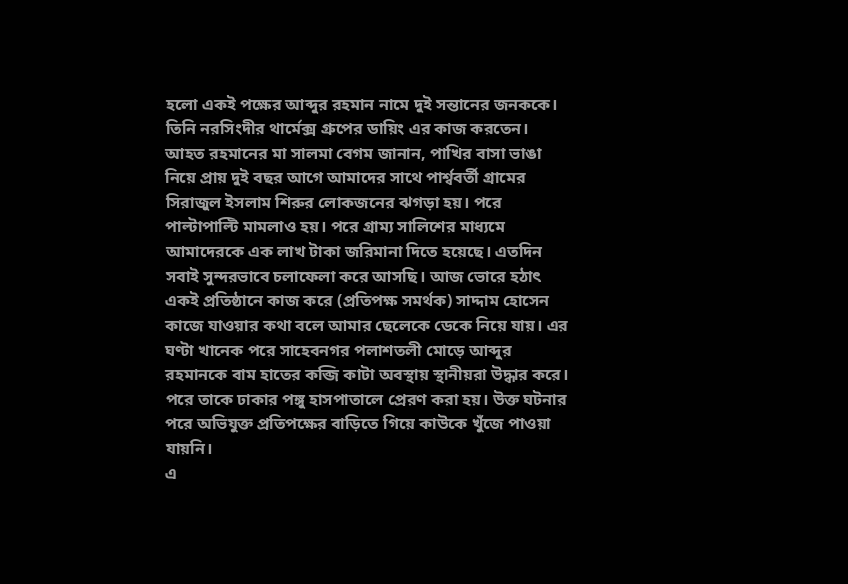হলো একই পক্ষের আব্দুর রহমান নামে দুই সন্তানের জনককে। তিনি নরসিংদীর থার্মেক্স গ্রুপের ডায়িং এর কাজ করতেন।
আহত রহমানের মা সালমা বেগম জানান, পাখির বাসা ভাঙা নিয়ে প্রায় দুই বছর আগে আমাদের সাথে পার্শ্ববর্তী গ্রামের সিরাজুল ইসলাম শিরুর লোকজনের ঝগড়া হয়। পরে পাল্টাপাল্টি মামলাও হয়। পরে গ্রাম্য সালিশের মাধ্যমে আমাদেরকে এক লাখ টাকা জরিমানা দিতে হয়েছে। এতদিন সবাই সুন্দরভাবে চলাফেলা করে আসছি। আজ ভোরে হঠাৎ একই প্রতিষ্ঠানে কাজ করে (প্রতিপক্ষ সমর্থক) সাদ্দাম হোসেন কাজে যাওয়ার কথা বলে আমার ছেলেকে ডেকে নিয়ে যায়। এর ঘণ্টা খানেক পরে সাহেবনগর পলাশতলী মোড়ে আব্দুর রহমানকে বাম হাতের কব্জি কাটা অবস্থায় স্থানীয়রা উদ্ধার করে। পরে তাকে ঢাকার পঙ্গু হাসপাতালে প্রেরণ করা হয়। উক্ত ঘটনার পরে অভিযুক্ত প্রতিপক্ষের বাড়িতে গিয়ে কাউকে খুঁজে পাওয়া যায়নি।
এ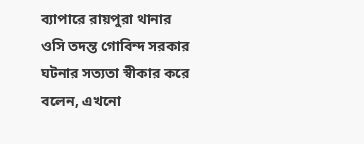ব্যাপারে রায়পুরা থানার ওসি তদন্ত গোবিন্দ সরকার ঘটনার সত্যতা স্বীকার করে বলেন, এখনো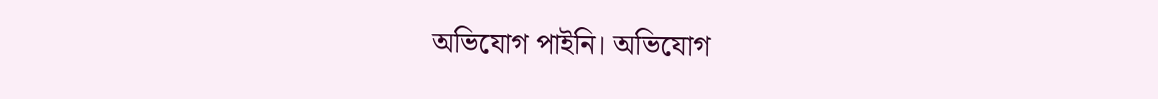অভিযোগ পাইনি। অভিযোগ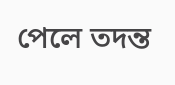পেলে তদন্ত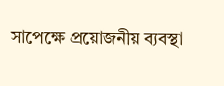সাপেক্ষে প্রয়োজনীয় ব্যবস্থা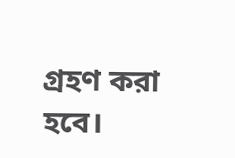গ্রহণ করা হবে।